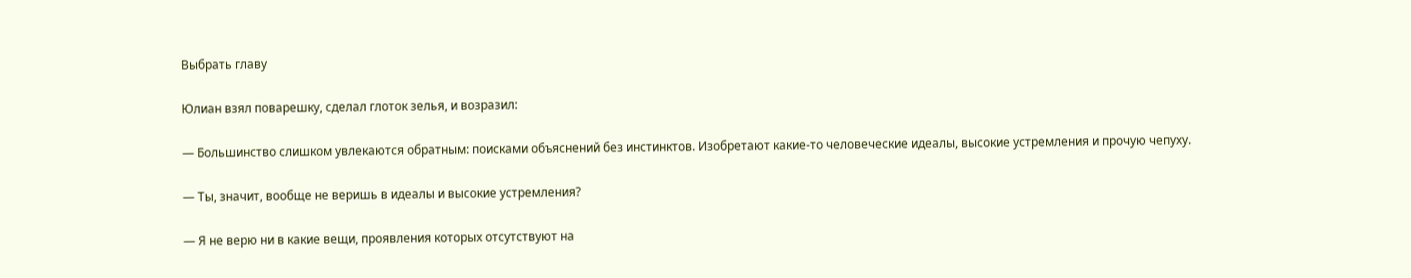Выбрать главу

Юлиан взял поварешку, сделал глоток зелья, и возразил:

— Большинство слишком увлекаются обратным: поисками объяснений без инстинктов. Изобретают какие-то человеческие идеалы, высокие устремления и прочую чепуху.

— Ты, значит, вообще не веришь в идеалы и высокие устремления?

— Я не верю ни в какие вещи, проявления которых отсутствуют на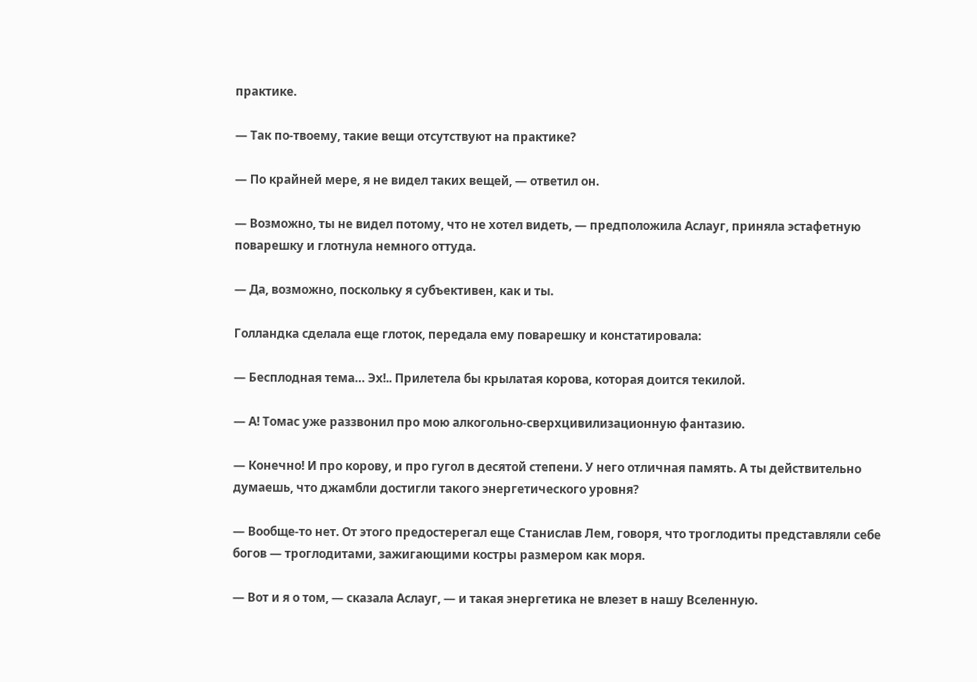практике.

— Так по-твоему, такие вещи отсутствуют на практике?

— По крайней мере, я не видел таких вещей, — ответил он.

— Возможно, ты не видел потому, что не хотел видеть, — предположила Аслауг, приняла эстафетную поварешку и глотнула немного оттуда.

— Да, возможно, поскольку я субъективен, как и ты.

Голландка сделала еще глоток, передала ему поварешку и констатировала:

— Бесплодная тема… Эх!.. Прилетела бы крылатая корова, которая доится текилой.

— А! Томас уже раззвонил про мою алкогольно-сверхцивилизационную фантазию.

— Конечно! И про корову, и про гугол в десятой степени. У него отличная память. А ты действительно думаешь, что джамбли достигли такого энергетического уровня?

— Вообще-то нет. От этого предостерегал еще Станислав Лем, говоря, что троглодиты представляли себе богов — троглодитами, зажигающими костры размером как моря.

— Вот и я о том, — сказала Аслауг, — и такая энергетика не влезет в нашу Вселенную.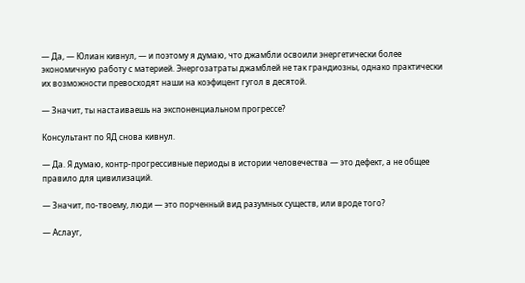— Да, — Юлиан кивнул, — и поэтому я думаю, что джамбли освоили энергетически более экономичную работу с материей. Энергозатраты джамблей не так грандиозны, однако практически их возможности превосходят наши на коэфицент гугол в десятой.

— Значит, ты настаиваешь на экспоненциальном прогрессе?

Консультант по ЯД снова кивнул.

— Да. Я думаю, контр-прогрессивные периоды в истории человечества — это дефект, а не общее правило для цивилизаций.

— Значит, по-твоему, люди — это порченный вид разумных существ, или вроде того?

— Аслауг,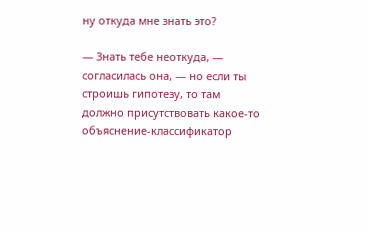ну откуда мне знать это?

— Знать тебе неоткуда, — согласилась она, — но если ты строишь гипотезу, то там должно присутствовать какое-то объяснение-классификатор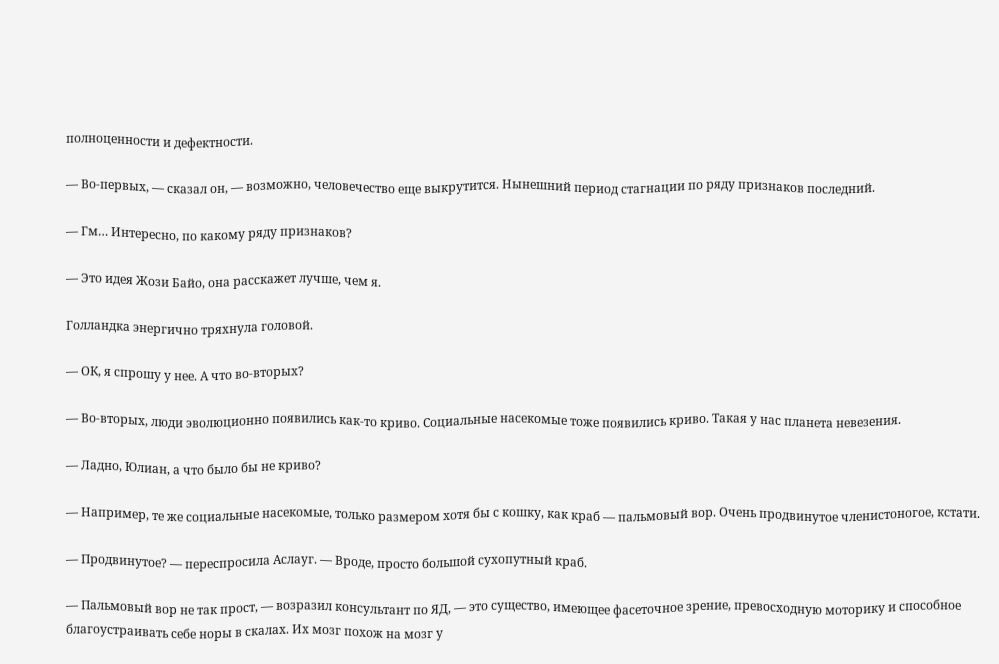полноценности и дефектности.

— Во-первых, — сказал он, — возможно, человечество еще выкрутится. Нынешний период стагнации по ряду признаков последний.

— Гм… Интересно, по какому ряду признаков?

— Это идея Жози Байо, она расскажет лучше, чем я.

Голландка энергично тряхнула головой.

— ОК, я спрошу у нее. А что во-вторых?

— Во-вторых, люди эволюционно появились как-то криво. Социальные насекомые тоже появились криво. Такая у нас планета невезения.

— Ладно, Юлиан, а что было бы не криво?

— Например, те же социальные насекомые, только размером хотя бы с кошку, как краб — пальмовый вор. Очень продвинутое членистоногое, кстати.

— Продвинутое? — переспросила Аслауг. — Вроде, просто большой сухопутный краб.

— Пальмовый вор не так прост, — возразил консультант по ЯД, — это существо, имеющее фасеточное зрение, превосходную моторику и способное благоустраивать себе норы в скалах. Их мозг похож на мозг у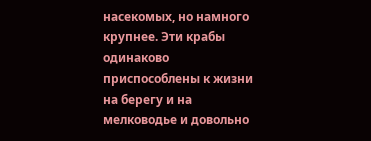насекомых, но намного крупнее. Эти крабы одинаково приспособлены к жизни на берегу и на мелководье и довольно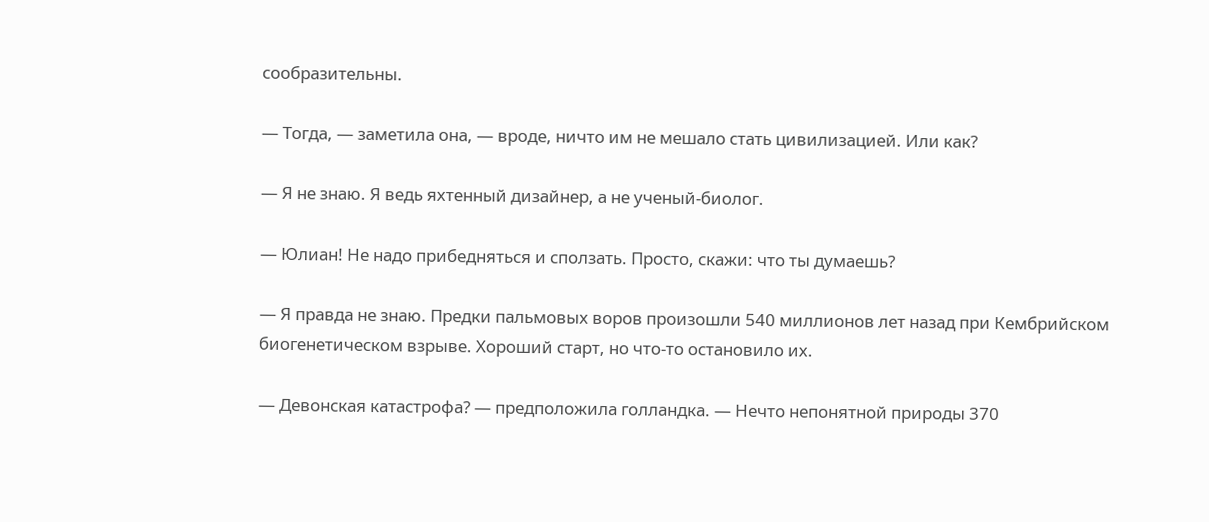сообразительны.

— Тогда, — заметила она, — вроде, ничто им не мешало стать цивилизацией. Или как?

— Я не знаю. Я ведь яхтенный дизайнер, а не ученый-биолог.

— Юлиан! Не надо прибедняться и сползать. Просто, скажи: что ты думаешь?

— Я правда не знаю. Предки пальмовых воров произошли 540 миллионов лет назад при Кембрийском биогенетическом взрыве. Хороший старт, но что-то остановило их.

— Девонская катастрофа? — предположила голландка. — Нечто непонятной природы 370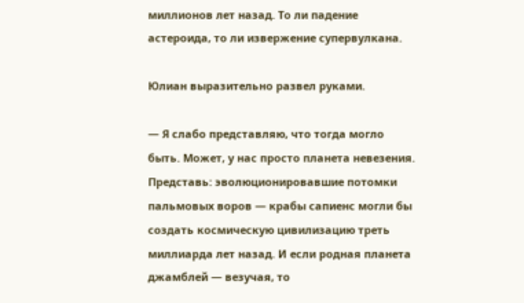миллионов лет назад. То ли падение астероида, то ли извержение супервулкана.

Юлиан выразительно развел руками.

— Я слабо представляю, что тогда могло быть. Может, у нас просто планета невезения. Представь: эволюционировавшие потомки пальмовых воров — крабы сапиенс могли бы создать космическую цивилизацию треть миллиарда лет назад. И если родная планета джамблей — везучая, то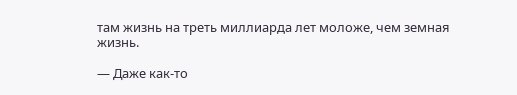там жизнь на треть миллиарда лет моложе, чем земная жизнь.

— Даже как-то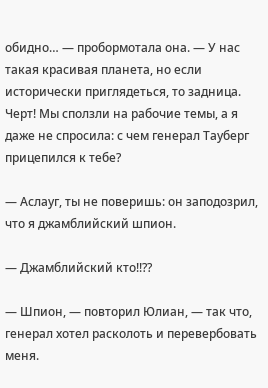обидно… — пробормотала она. — У нас такая красивая планета, но если исторически приглядеться, то задница. Черт! Мы сползли на рабочие темы, а я даже не спросила: с чем генерал Тауберг прицепился к тебе?

— Аслауг, ты не поверишь: он заподозрил, что я джамблийский шпион.

— Джамблийский кто!!??

— Шпион, — повторил Юлиан, — так что, генерал хотел расколоть и перевербовать меня.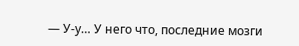— У-у… У него что, последние мозги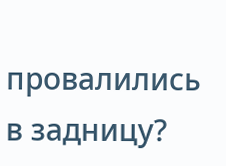провалились в задницу?